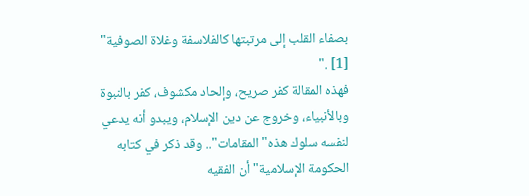بصفاء القلب إلى مرتبتها كالفلاسفة وغلاة الصوفية" [1] ."
فهذه المقالة كفر صريح، وإلحاد مكشوف، كفر بالنبوة وبالأنبياء، وخروج عن دين الإسلام، ويبدو أنه يدعي لنفسه سلوك هذه"المقامات".. وقد ذكر في كتابه الحكومة الإسلامية"أن الفقيه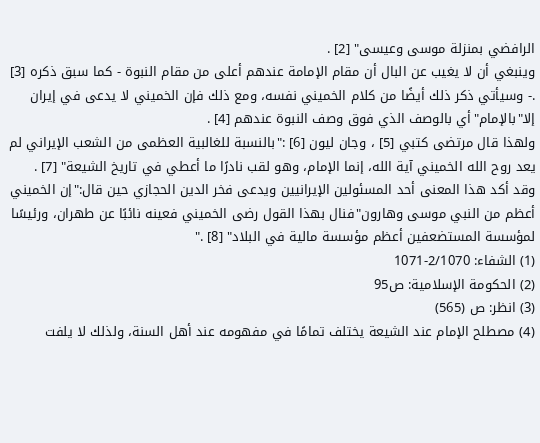الرافضي بمنزلة موسى وعيسى" [2] .
وينبغي أن لا يغيب عن البال أن مقام الإمامة عندهم أعلى من مقام النبوة - كما سبق ذكره [3] .- وسيأتي ذكر ذلك أيضًا من كلام الخميني نفسه، ومع ذلك فإن الخميني لا يدعى في إيران إلا"بالإمام"أي بالوصف الذي فوق وصف النبوة عندهم [4] .
ولهذا قال مرتضى كتبي [5] ، وجان ليون [6] :"بالنسبة للغالبية العظمى من الشعب الإيراني لم يعد روح الله الخميني آية الله، إنما الإمام، وهو لقب نادرًا ما أعطي في تاريخ الشيعة" [7] .
وقد أكد هذا المعنى أحد المسئولين الإيرانيين ويدعى فخر الدين الحجازي حين قال:"إن الخميني أعظم من النبي موسى وهارون"فنال بهذا القول رضى الخميني فعينه نائبًا عن طهران، ورئيسًا لمؤسسة المستضعفين أعظم مؤسسة مالية في البلاد" [8] ."
(1) الشفاء: 2/1070-1071
(2) الحكومة الإسلامية: ص95
(3) انظر: ص (565)
(4) مصطلح الإمام عند الشيعة يختلف تمامًا في مفهومه عند أهل السنة، ولذلك لا يلفت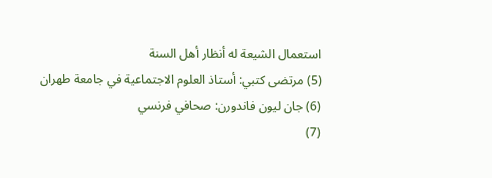استعمال الشيعة له أنظار أهل السنة
(5) مرتضى كتبي: أستاذ العلوم الاجتماعية في جامعة طهران
(6) جان ليون فاندورن: صحافي فرنسي
(7)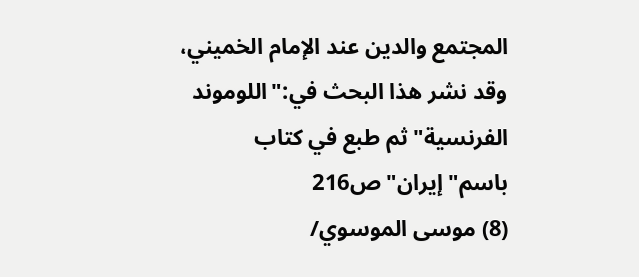المجتمع والدين عند الإمام الخميني، وقد نشر هذا البحث في:"اللوموند الفرنسية"ثم طبع في كتاب باسم"إيران"ص216
(8) موسى الموسوي/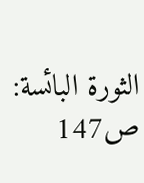الثورة البائسة: ص147